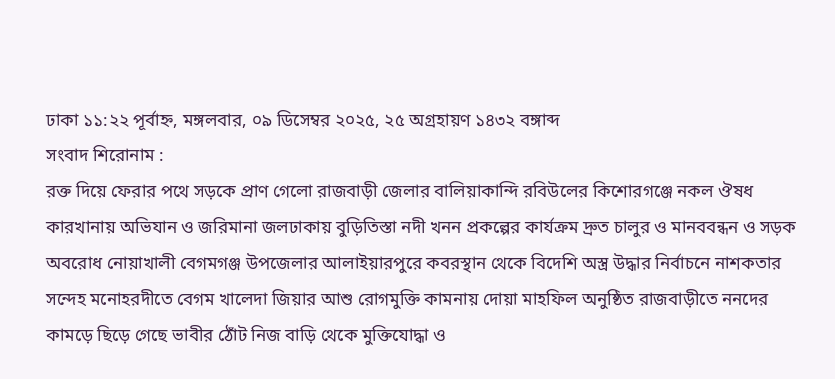ঢাকা ১১:২২ পূর্বাহ্ন, মঙ্গলবার, ০৯ ডিসেম্বর ২০২৫, ২৫ অগ্রহায়ণ ১৪৩২ বঙ্গাব্দ
সংবাদ শিরোনাম :
রক্ত দিয়ে ফেরার পথে সড়কে প্রাণ গেলো রাজবাড়ী জেলার বালিয়াকান্দি রবিউলের কিশোরগঞ্জে নকল ঔষধ কারখানায় অভিযান ও জরিমানা জলঢাকায় বুড়িতিস্তা নদী খনন প্রকল্পের কার্যক্রম দ্রুত চালুর ও মানববন্ধন ও সড়ক অবরোধ নোয়াখালী বেগমগঞ্জ উপজেলার আলাইয়ারপুরে কবরস্থান থেকে বিদেশি অস্ত্র উদ্ধার নির্বাচনে নাশকতার সন্দেহ মনোহরদীতে বেগম খালেদা জিয়ার আশু রোগমুক্তি কামনায় দোয়া মাহফিল অনুষ্ঠিত রাজবাড়ীতে ননদের কামড়ে ছিড়ে গেছে ভাবীর ঠোঁট নিজ বাড়ি থেকে মুক্তিযোদ্ধা ও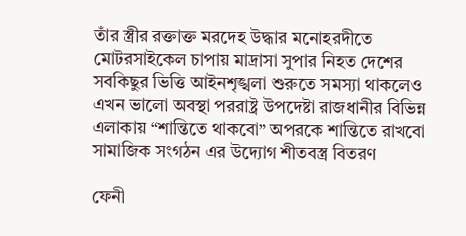তাঁর স্ত্রীর রক্তাক্ত মরদেহ উদ্ধার মনোহরদীতে মোটরসাইকেল চাপায় মাদ্রাসা সুপার নিহত দেশের সবকিছুর ভিত্তি আইনশৃঙ্খলা শুরুতে সমস্যা থাকলেও এখন ভালো অবস্থা পররাষ্ট্র উপদেষ্টা রাজধানীর বিভিন্ন এলাকায় “শান্তিতে থাকবো” অপরকে শান্তিতে রাখবো সামাজিক সংগঠন এর উদ্যোগ শীতবস্ত্র বিতরণ

ফেনী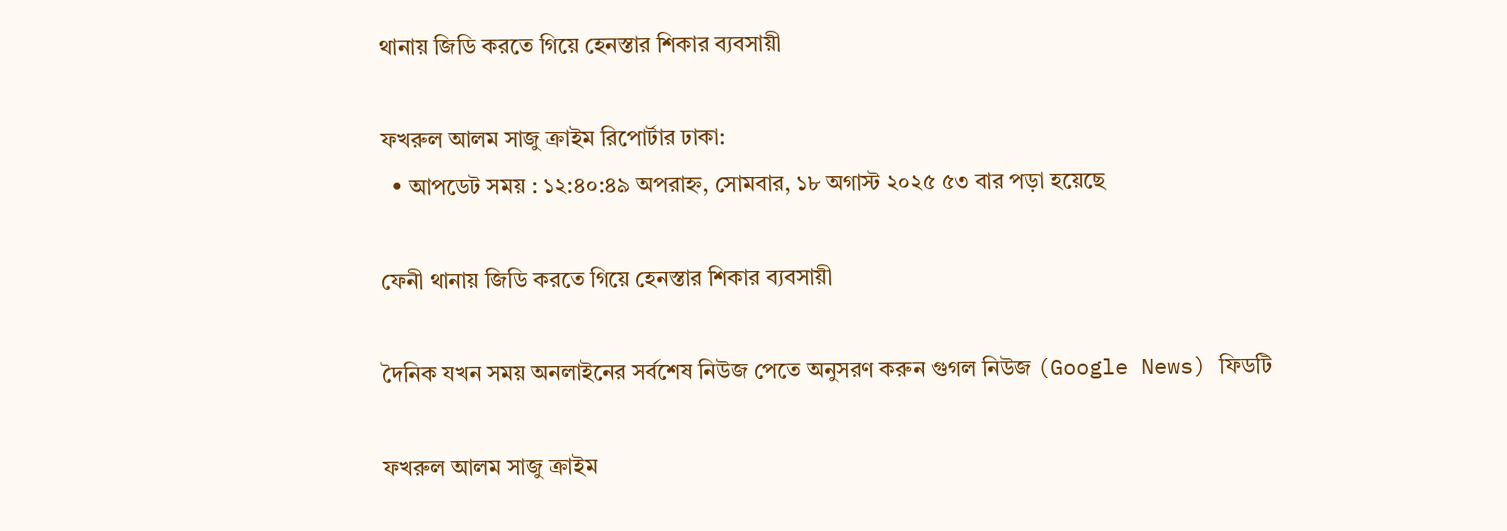থানায় জিডি করতে গিয়ে হেনস্তার শিকার ব্যবসায়ী

ফখরুল আলম সাজু ক্রাইম রিপোর্টার ঢাকা:
  • আপডেট সময় : ১২:৪০:৪৯ অপরাহ্ন, সোমবার, ১৮ অগাস্ট ২০২৫ ৫৩ বার পড়া হয়েছে

ফেনী থানায় জিডি করতে গিয়ে হেনস্তার শিকার ব্যবসায়ী

দৈনিক যখন সময় অনলাইনের সর্বশেষ নিউজ পেতে অনুসরণ করুন গুগল নিউজ (Google News) ফিডটি

ফখরুল আলম সাজু ক্রাইম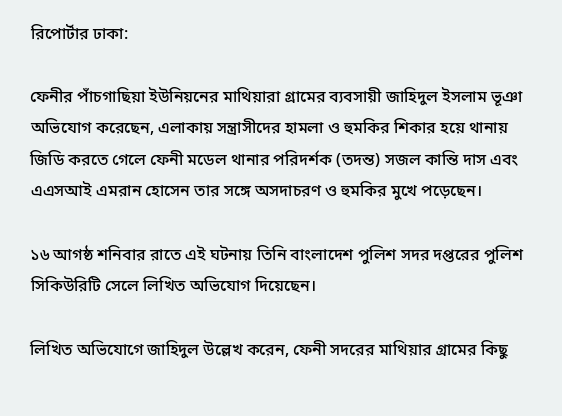রিপোর্টার ঢাকা:

ফেনীর পাঁচগাছিয়া ইউনিয়নের মাথিয়ারা গ্রামের ব্যবসায়ী জাহিদুল ইসলাম ভূঞা অভিযোগ করেছেন, এলাকায় সন্ত্রাসীদের হামলা ও হুমকির শিকার হয়ে থানায় জিডি করতে গেলে ফেনী মডেল থানার পরিদর্শক (তদন্ত) সজল কান্তি দাস এবং এএসআই এমরান হোসেন তার সঙ্গে অসদাচরণ ও হুমকির মুখে পড়েছেন।

১৬ আগষ্ঠ শনিবার রাতে এই ঘটনায় তিনি বাংলাদেশ পুলিশ সদর দপ্তরের পুলিশ সিকিউরিটি সেলে লিখিত অভিযোগ দিয়েছেন।

লিখিত অভিযোগে জাহিদুল উল্লেখ করেন, ফেনী সদরের মাথিয়ার গ্রামের কিছু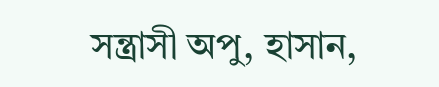সন্ত্রাসী অপু, হাসান,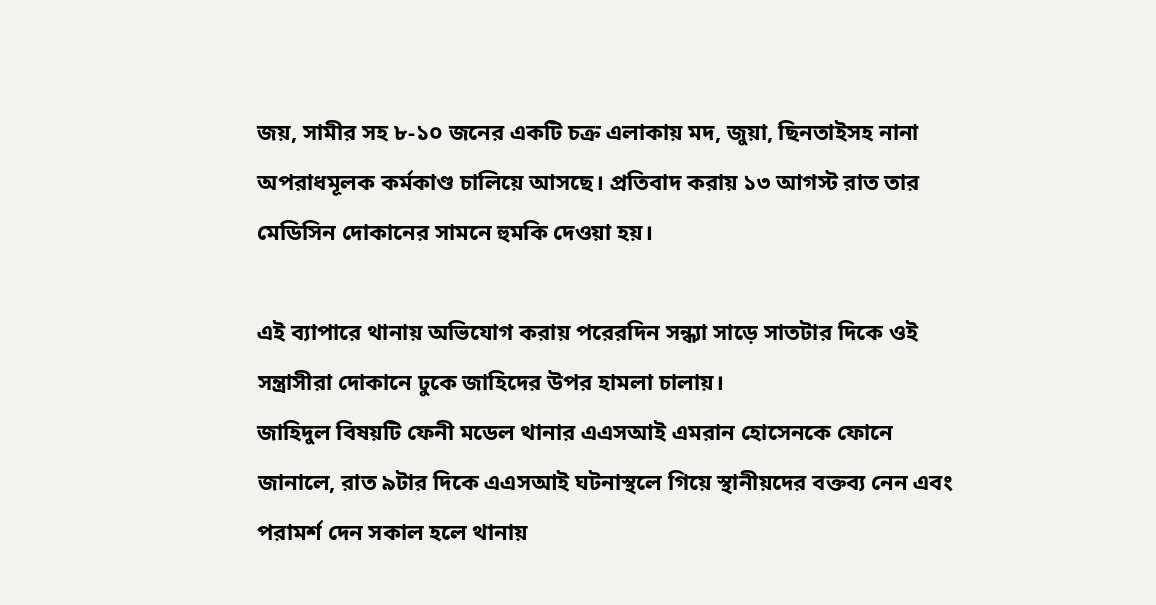জয়, সামীর সহ ৮-১০ জনের একটি চক্র এলাকায় মদ, জুয়া, ছিনতাইসহ নানা অপরাধমূলক কর্মকাণ্ড চালিয়ে আসছে। প্রতিবাদ করায় ১৩ আগস্ট রাত তার মেডিসিন দোকানের সামনে হুমকি দেওয়া হয়।

এই ব্যাপারে থানায় অভিযোগ করায় পরেরদিন সন্ধ্যা সাড়ে সাতটার দিকে ওই সন্ত্রাসীরা দোকানে ঢুকে জাহিদের উপর হামলা চালায়।
জাহিদুল বিষয়টি ফেনী মডেল থানার এএসআই এমরান হোসেনকে ফোনে জানালে, রাত ৯টার দিকে এএসআই ঘটনাস্থলে গিয়ে স্থানীয়দের বক্তব্য নেন এবং পরামর্শ দেন সকাল হলে থানায়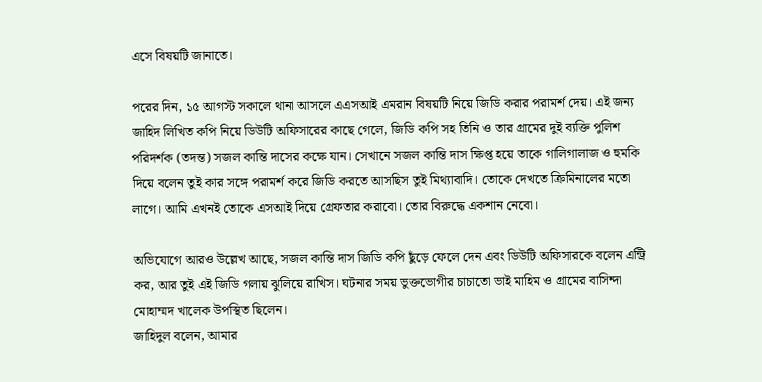এসে বিষয়টি জানাতে।

পরের দিন, ১৫ আগস্ট সকালে থানা আসলে এএসআই এমরান বিষয়টি নিয়ে জিডি করার পরামর্শ দেয়। এই জন্য জাহিদ লিখিত কপি নিয়ে ডিউটি অফিসারের কাছে গেলে, জিডি কপি সহ তিনি ও তার গ্রামের দুই ব্যক্তি পুলিশ পরিদর্শক (তদন্ত) সজল কান্তি দাসের কক্ষে যান। সেখানে সজল কান্তি দাস ক্ষিপ্ত হয়ে তাকে গালিগালাজ ও হুমকি দিয়ে বলেন তুই কার সঙ্গে পরামর্শ করে জিডি করতে আসছিস তুই মিথ্যাবাদি। তোকে দেখতে ক্রিমিনালের মতো লাগে। আমি এখনই তোকে এসআই দিয়ে গ্রেফতার করাবো। তোর বিরুদ্ধে একশান নেবো।

অভিযোগে আরও উল্লেখ আছে, সজল কান্তি দাস জিডি কপি ছুঁড়ে ফেলে দেন এবং ডিউটি অফিসারকে বলেন এন্ট্রি কর, আর তুই এই জিডি গলায় ঝুলিয়ে রাখিস। ঘটনার সময় ভুক্তভোগীর চাচাতো ভাই মাহিম ও গ্রামের বাসিন্দা মোহাম্মদ খালেক উপস্থিত ছিলেন।
জাহিদুল বলেন, আমার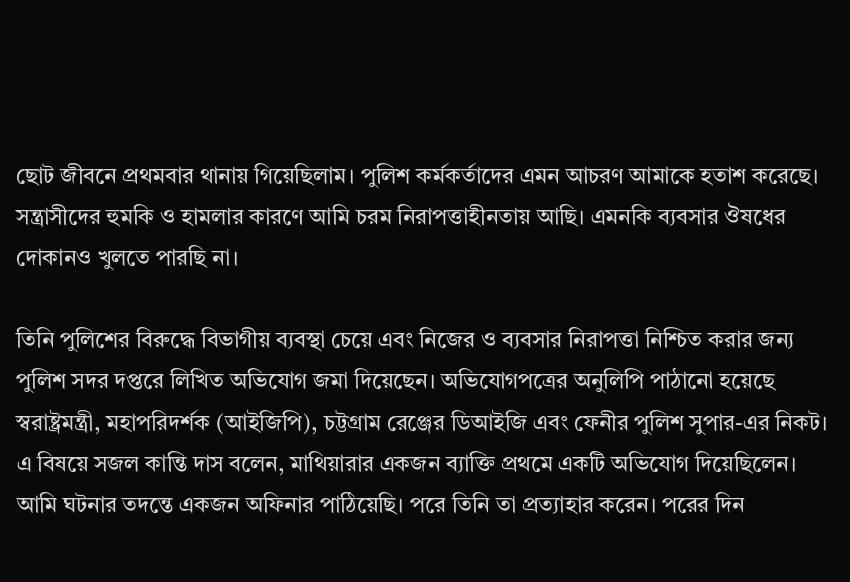ছোট জীবনে প্রথমবার থানায় গিয়েছিলাম। পুলিশ কর্মকর্তাদের এমন আচরণ আমাকে হতাশ করেছে। সন্ত্রাসীদের হুমকি ও হামলার কারণে আমি চরম নিরাপত্তাহীনতায় আছি। এমনকি ব্যবসার ঔষধের দোকানও খুলতে পারছি না।

তিনি পুলিশের বিরুদ্ধে বিভাগীয় ব্যবস্থা চেয়ে এবং নিজের ও ব্যবসার নিরাপত্তা নিশ্চিত করার জন্য পুলিশ সদর দপ্তরে লিখিত অভিযোগ জমা দিয়েছেন। অভিযোগপত্রের অনুলিপি পাঠানো হয়েছে স্বরাষ্ট্রমন্ত্রী, মহাপরিদর্শক (আইজিপি), চট্টগ্রাম রেঞ্জের ডিআইজি এবং ফেনীর পুলিশ সুপার-এর নিকট।
এ বিষয়ে সজল কান্তি দাস বলেন, মাথিয়ারার একজন ব্যাক্তি প্রথমে একটি অভিযোগ দিয়েছিলেন। আমি ঘটনার তদন্তে একজন অফিনার পাঠিয়েছি। পরে তিনি তা প্রত্যাহার করেন। পরের দিন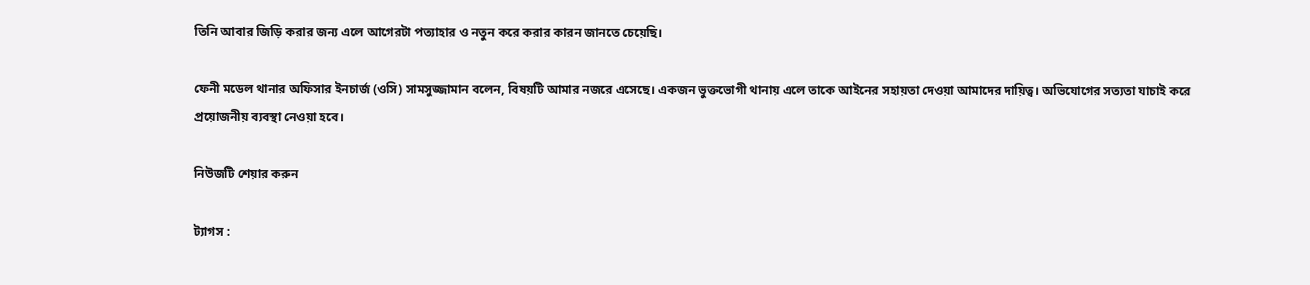তিনি আবার জিড়ি করার জন্য এলে আগেরটা পত্যাহার ও নতুন করে করার কারন জানতে চেয়েছি।

ফেনী মডেল থানার অফিসার ইনচার্জ (ওসি) সামসুজ্জামান বলেন, বিষয়টি আমার নজরে এসেছে। একজন ভুক্তভোগী থানায় এলে তাকে আইনের সহায়তা দেওয়া আমাদের দায়িত্ব। অভিযোগের সত্যতা যাচাই করে প্রয়োজনীয় ব্যবস্থা নেওয়া হবে।

নিউজটি শেয়ার করুন

ট্যাগস :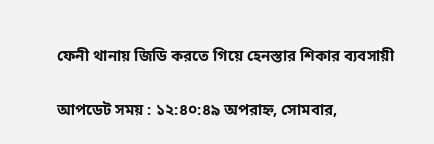ফেনী থানায় জিডি করতে গিয়ে হেনস্তার শিকার ব্যবসায়ী

আপডেট সময় : ১২:৪০:৪৯ অপরাহ্ন, সোমবার,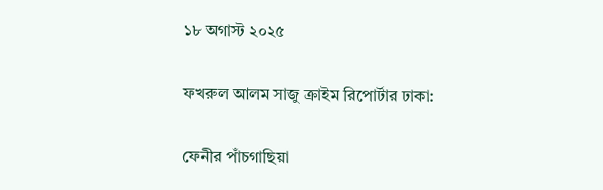১৮ অগাস্ট ২০২৫

ফখরুল আলম সাজু ক্রাইম রিপোর্টার ঢাকা:

ফেনীর পাঁচগাছিয়া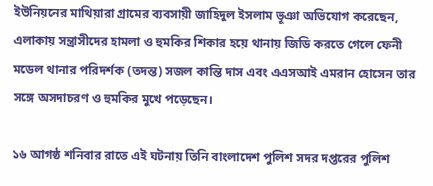ইউনিয়নের মাথিয়ারা গ্রামের ব্যবসায়ী জাহিদুল ইসলাম ভূঞা অভিযোগ করেছেন, এলাকায় সন্ত্রাসীদের হামলা ও হুমকির শিকার হয়ে থানায় জিডি করতে গেলে ফেনী মডেল থানার পরিদর্শক (তদন্ত) সজল কান্তি দাস এবং এএসআই এমরান হোসেন তার সঙ্গে অসদাচরণ ও হুমকির মুখে পড়েছেন।

১৬ আগষ্ঠ শনিবার রাতে এই ঘটনায় তিনি বাংলাদেশ পুলিশ সদর দপ্তরের পুলিশ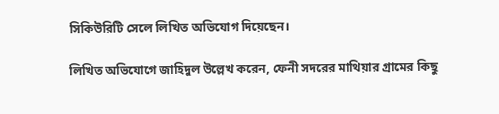সিকিউরিটি সেলে লিখিত অভিযোগ দিয়েছেন।

লিখিত অভিযোগে জাহিদুল উল্লেখ করেন, ফেনী সদরের মাথিয়ার গ্রামের কিছু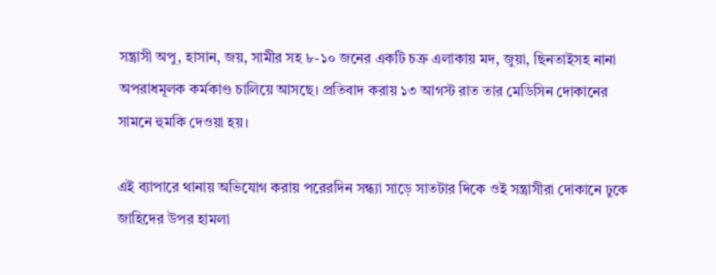সন্ত্রাসী অপু, হাসান, জয়, সামীর সহ ৮-১০ জনের একটি চক্র এলাকায় মদ, জুয়া, ছিনতাইসহ নানা অপরাধমূলক কর্মকাণ্ড চালিয়ে আসছে। প্রতিবাদ করায় ১৩ আগস্ট রাত তার মেডিসিন দোকানের সামনে হুমকি দেওয়া হয়।

এই ব্যাপারে থানায় অভিযোগ করায় পরেরদিন সন্ধ্যা সাড়ে সাতটার দিকে ওই সন্ত্রাসীরা দোকানে ঢুকে জাহিদের উপর হামলা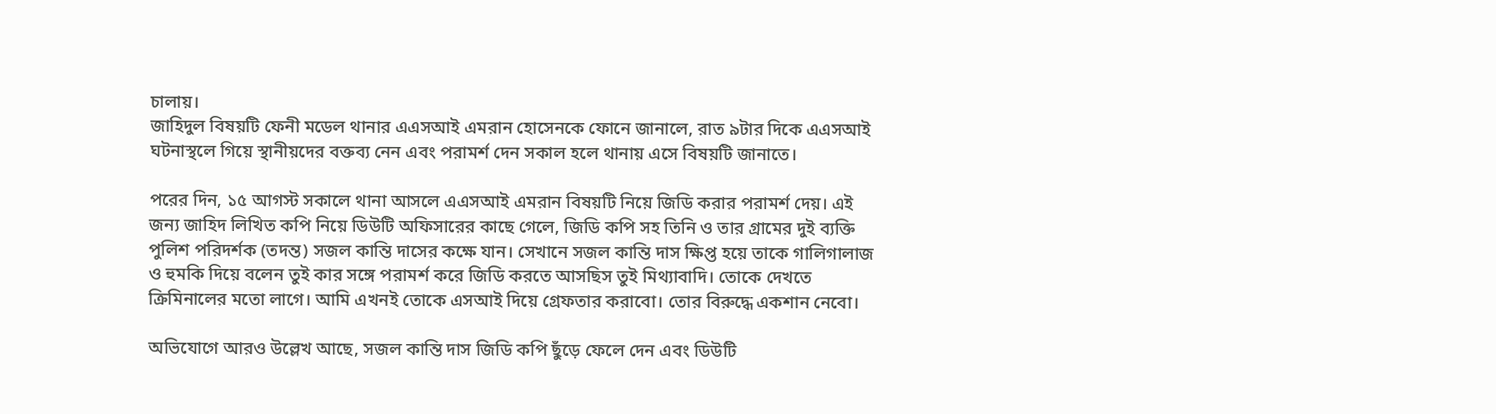চালায়।
জাহিদুল বিষয়টি ফেনী মডেল থানার এএসআই এমরান হোসেনকে ফোনে জানালে, রাত ৯টার দিকে এএসআই ঘটনাস্থলে গিয়ে স্থানীয়দের বক্তব্য নেন এবং পরামর্শ দেন সকাল হলে থানায় এসে বিষয়টি জানাতে।

পরের দিন, ১৫ আগস্ট সকালে থানা আসলে এএসআই এমরান বিষয়টি নিয়ে জিডি করার পরামর্শ দেয়। এই জন্য জাহিদ লিখিত কপি নিয়ে ডিউটি অফিসারের কাছে গেলে, জিডি কপি সহ তিনি ও তার গ্রামের দুই ব্যক্তি পুলিশ পরিদর্শক (তদন্ত) সজল কান্তি দাসের কক্ষে যান। সেখানে সজল কান্তি দাস ক্ষিপ্ত হয়ে তাকে গালিগালাজ ও হুমকি দিয়ে বলেন তুই কার সঙ্গে পরামর্শ করে জিডি করতে আসছিস তুই মিথ্যাবাদি। তোকে দেখতে ক্রিমিনালের মতো লাগে। আমি এখনই তোকে এসআই দিয়ে গ্রেফতার করাবো। তোর বিরুদ্ধে একশান নেবো।

অভিযোগে আরও উল্লেখ আছে, সজল কান্তি দাস জিডি কপি ছুঁড়ে ফেলে দেন এবং ডিউটি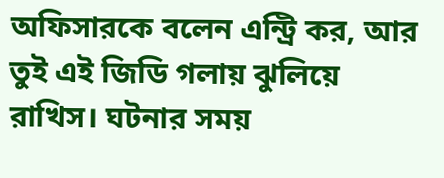অফিসারকে বলেন এন্ট্রি কর, আর তুই এই জিডি গলায় ঝুলিয়ে রাখিস। ঘটনার সময়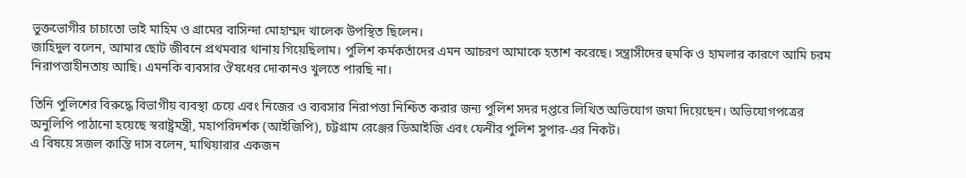ভুক্তভোগীর চাচাতো ভাই মাহিম ও গ্রামের বাসিন্দা মোহাম্মদ খালেক উপস্থিত ছিলেন।
জাহিদুল বলেন, আমার ছোট জীবনে প্রথমবার থানায় গিয়েছিলাম। পুলিশ কর্মকর্তাদের এমন আচরণ আমাকে হতাশ করেছে। সন্ত্রাসীদের হুমকি ও হামলার কারণে আমি চরম নিরাপত্তাহীনতায় আছি। এমনকি ব্যবসার ঔষধের দোকানও খুলতে পারছি না।

তিনি পুলিশের বিরুদ্ধে বিভাগীয় ব্যবস্থা চেয়ে এবং নিজের ও ব্যবসার নিরাপত্তা নিশ্চিত করার জন্য পুলিশ সদর দপ্তরে লিখিত অভিযোগ জমা দিয়েছেন। অভিযোগপত্রের অনুলিপি পাঠানো হয়েছে স্বরাষ্ট্রমন্ত্রী, মহাপরিদর্শক (আইজিপি), চট্টগ্রাম রেঞ্জের ডিআইজি এবং ফেনীর পুলিশ সুপার-এর নিকট।
এ বিষয়ে সজল কান্তি দাস বলেন, মাথিয়ারার একজন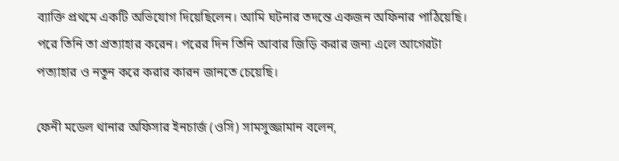ব্যাক্তি প্রথমে একটি অভিযোগ দিয়েছিলেন। আমি ঘটনার তদন্তে একজন অফিনার পাঠিয়েছি। পরে তিনি তা প্রত্যাহার করেন। পরের দিন তিনি আবার জিড়ি করার জন্য এলে আগেরটা পত্যাহার ও নতুন করে করার কারন জানতে চেয়েছি।

ফেনী মডেল থানার অফিসার ইনচার্জ (ওসি) সামসুজ্জামান বলেন,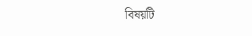বিষয়টি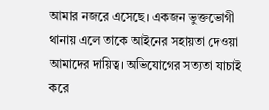আমার নজরে এসেছে। একজন ভুক্তভোগী থানায় এলে তাকে আইনের সহায়তা দেওয়া আমাদের দায়িত্ব। অভিযোগের সত্যতা যাচাই করে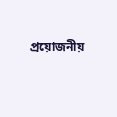প্রয়োজনীয়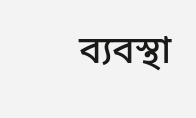ব্যবস্থা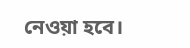নেওয়া হবে।